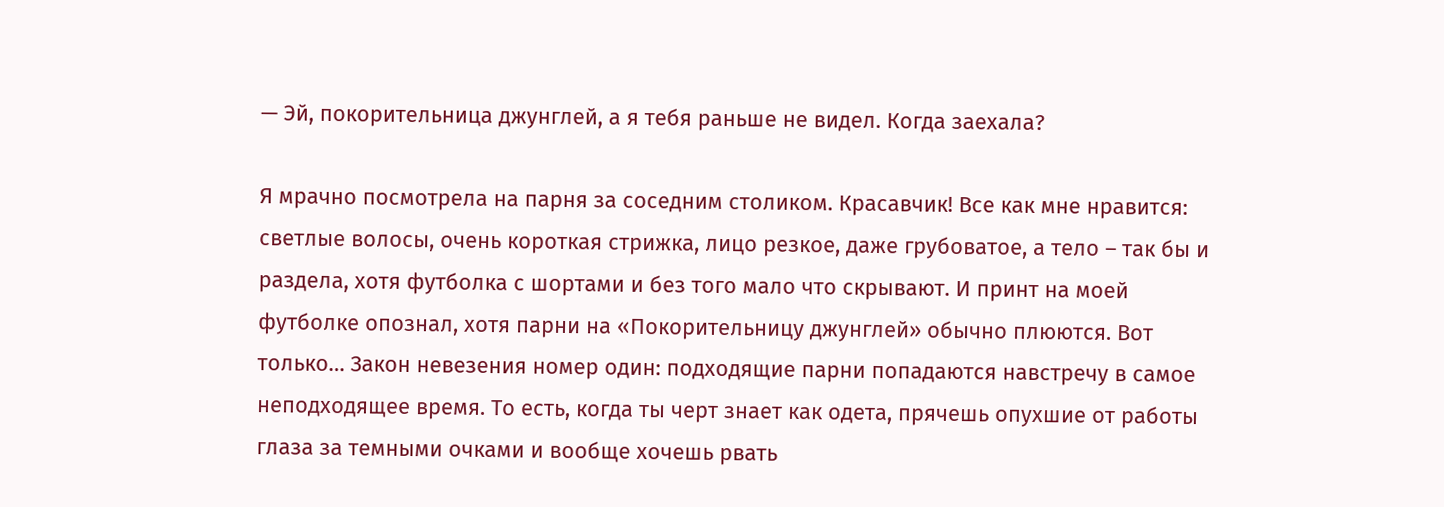— Эй, покорительница джунглей, а я тебя раньше не видел. Когда заехала?

Я мрачно посмотрела на парня за соседним столиком. Красавчик! Все как мне нравится: светлые волосы, очень короткая стрижка, лицо резкое, даже грубоватое, а тело – так бы и раздела, хотя футболка с шортами и без того мало что скрывают. И принт на моей футболке опознал, хотя парни на «Покорительницу джунглей» обычно плюются. Вот только… Закон невезения номер один: подходящие парни попадаются навстречу в самое неподходящее время. То есть, когда ты черт знает как одета, прячешь опухшие от работы глаза за темными очками и вообще хочешь рвать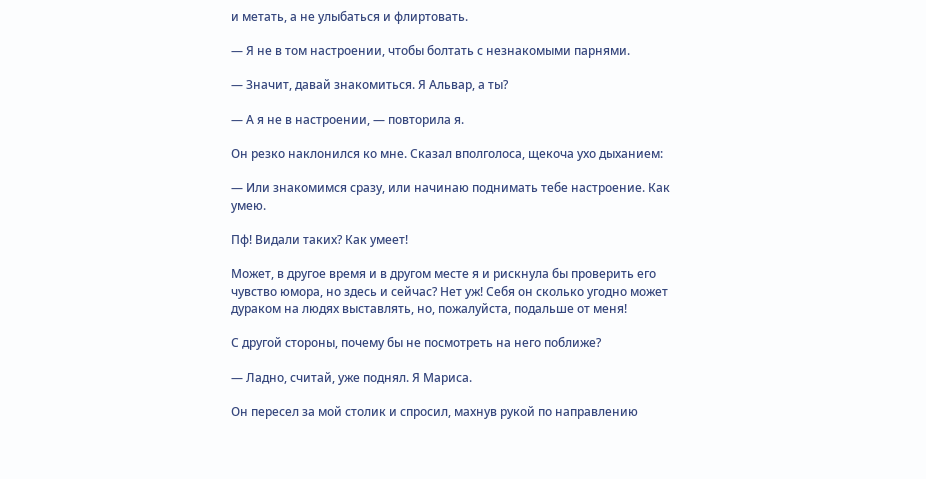и метать, а не улыбаться и флиртовать.

— Я не в том настроении, чтобы болтать с незнакомыми парнями.

— Значит, давай знакомиться. Я Альвар, а ты?

— А я не в настроении, — повторила я.

Он резко наклонился ко мне. Сказал вполголоса, щекоча ухо дыханием:

— Или знакомимся сразу, или начинаю поднимать тебе настроение. Как умею.

Пф! Видали таких? Как умеет!

Может, в другое время и в другом месте я и рискнула бы проверить его чувство юмора, но здесь и сейчас? Нет уж! Себя он сколько угодно может дураком на людях выставлять, но, пожалуйста, подальше от меня!

С другой стороны, почему бы не посмотреть на него поближе?

— Ладно, считай, уже поднял. Я Мариса.

Он пересел за мой столик и спросил, махнув рукой по направлению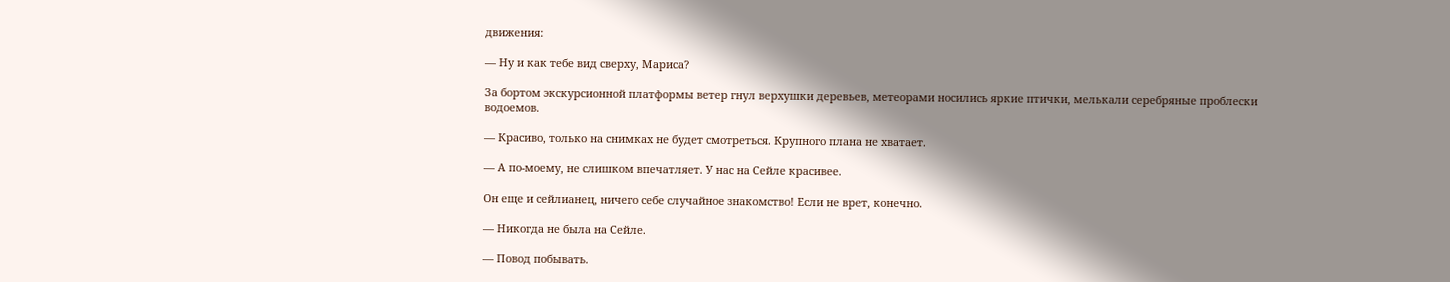движения:

— Ну и как тебе вид сверху, Мариса?

За бортом экскурсионной платформы ветер гнул верхушки деревьев, метеорами носились яркие птички, мелькали серебряные проблески водоемов.

— Красиво, только на снимках не будет смотреться. Крупного плана не хватает.

— А по-моему, не слишком впечатляет. У нас на Сейле красивее.

Он еще и сейлианец, ничего себе случайное знакомство! Если не врет, конечно.

— Никогда не была на Сейле.

— Повод побывать.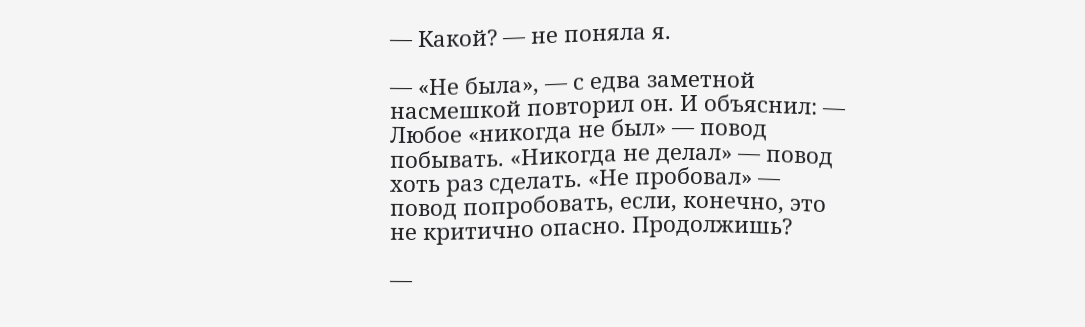— Какой? — не поняла я.

— «Не была», — с едва заметной насмешкой повторил он. И объяснил: — Любое «никогда не был» — повод побывать. «Никогда не делал» — повод хоть раз сделать. «Не пробовал» — повод попробовать, если, конечно, это не критично опасно. Продолжишь?

—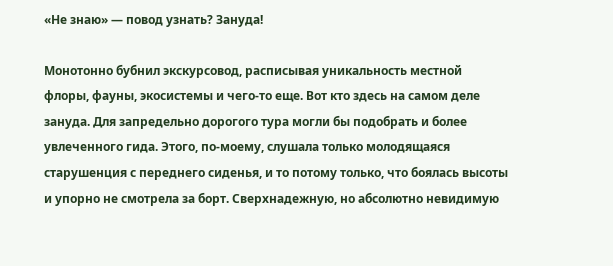«Не знаю» — повод узнать? Зануда!

Монотонно бубнил экскурсовод, расписывая уникальность местной флоры, фауны, экосистемы и чего-то еще. Вот кто здесь на самом деле зануда. Для запредельно дорогого тура могли бы подобрать и более увлеченного гида. Этого, по-моему, слушала только молодящаяся старушенция с переднего сиденья, и то потому только, что боялась высоты и упорно не смотрела за борт. Сверхнадежную, но абсолютно невидимую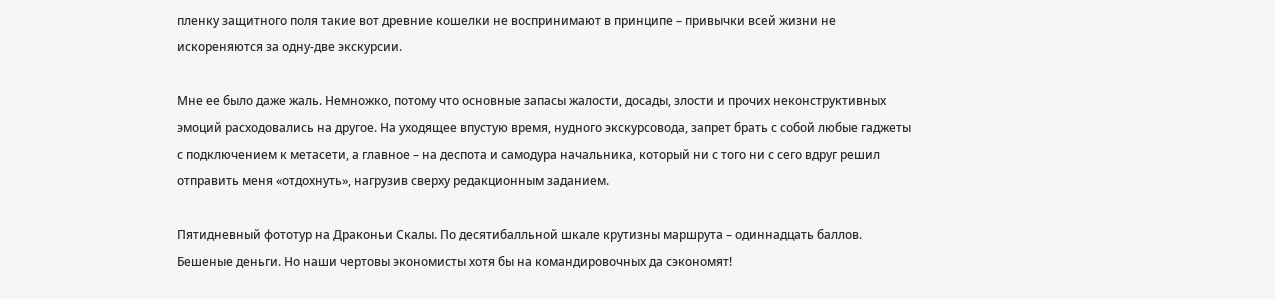пленку защитного поля такие вот древние кошелки не воспринимают в принципе – привычки всей жизни не искореняются за одну-две экскурсии.

Мне ее было даже жаль. Немножко, потому что основные запасы жалости, досады, злости и прочих неконструктивных эмоций расходовались на другое. На уходящее впустую время, нудного экскурсовода, запрет брать с собой любые гаджеты с подключением к метасети, а главное – на деспота и самодура начальника, который ни с того ни с сего вдруг решил отправить меня «отдохнуть», нагрузив сверху редакционным заданием.

Пятидневный фототур на Драконьи Скалы. По десятибалльной шкале крутизны маршрута – одиннадцать баллов. Бешеные деньги. Но наши чертовы экономисты хотя бы на командировочных да сэкономят!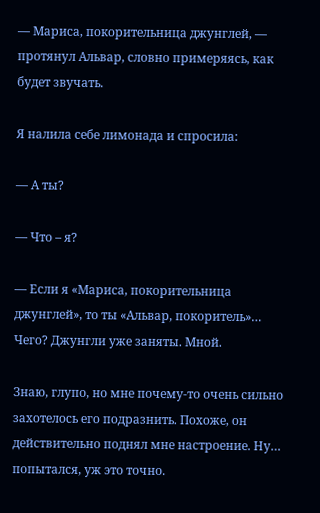— Мариса, покорительница джунглей, — протянул Альвар, словно примеряясь, как будет звучать.

Я налила себе лимонада и спросила:

— А ты?

— Что – я?

— Если я «Мариса, покорительница джунглей», то ты «Альвар, покоритель»… Чего? Джунгли уже заняты. Мной.

Знаю, глупо, но мне почему-то очень сильно захотелось его подразнить. Похоже, он действительно поднял мне настроение. Ну… попытался, уж это точно.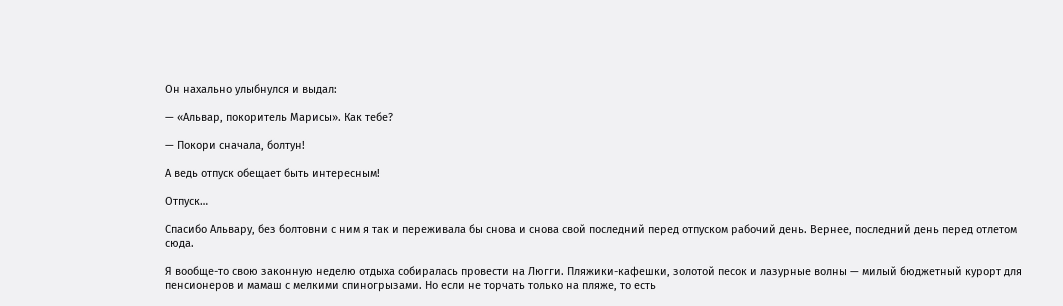Он нахально улыбнулся и выдал:

— «Альвар, покоритель Марисы». Как тебе?

— Покори сначала, болтун!

А ведь отпуск обещает быть интересным!

Отпуск…

Спасибо Альвару, без болтовни с ним я так и переживала бы снова и снова свой последний перед отпуском рабочий день. Вернее, последний день перед отлетом сюда.

Я вообще-то свою законную неделю отдыха собиралась провести на Люгги. Пляжики-кафешки, золотой песок и лазурные волны — милый бюджетный курорт для пенсионеров и мамаш с мелкими спиногрызами. Но если не торчать только на пляже, то есть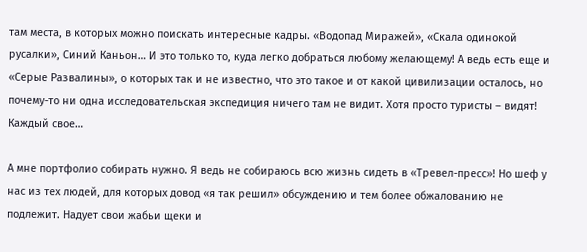там места, в которых можно поискать интересные кадры. «Водопад Миражей», «Скала одинокой русалки», Синий Каньон… И это только то, куда легко добраться любому желающему! А ведь есть еще и «Серые Развалины», о которых так и не известно, что это такое и от какой цивилизации осталось, но почему-то ни одна исследовательская экспедиция ничего там не видит. Хотя просто туристы – видят! Каждый свое…

А мне портфолио собирать нужно. Я ведь не собираюсь всю жизнь сидеть в «Тревел-пресс»! Но шеф у нас из тех людей, для которых довод «я так решил» обсуждению и тем более обжалованию не подлежит. Надует свои жабьи щеки и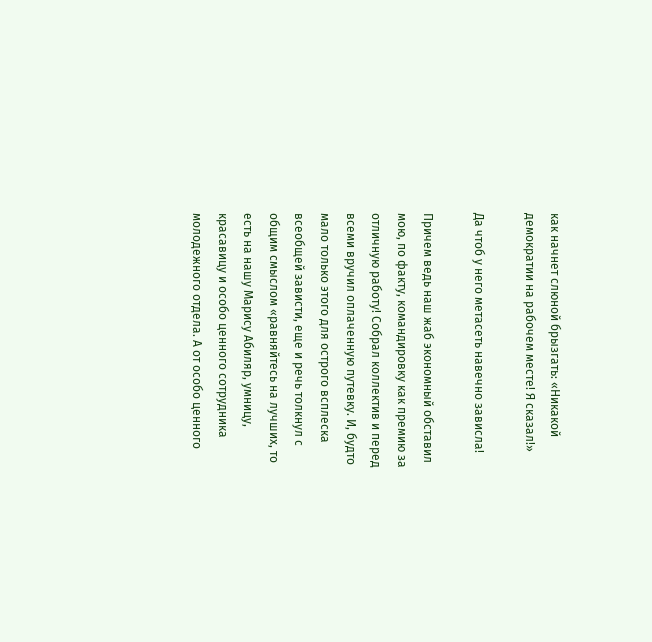как начнет слюной брызгать: «Никакой демократии на рабочем месте! Я сказал!»

Да чтоб у него метасеть навечно зависла!

Причем ведь наш жаб экономный обставил мою, по факту, командировку как премию за отличную работу! Собрал коллектив и перед всеми вручил оплаченную путевку. И, будто мало только этого для острого всплеска всеобщей зависти, еще и речь толкнул с общим смыслом «равняйтесь на лучших, то есть на нашу Марису Абиляр, умницу, красавицу и особо ценного сотрудника молодежного отдела. А от особо ценного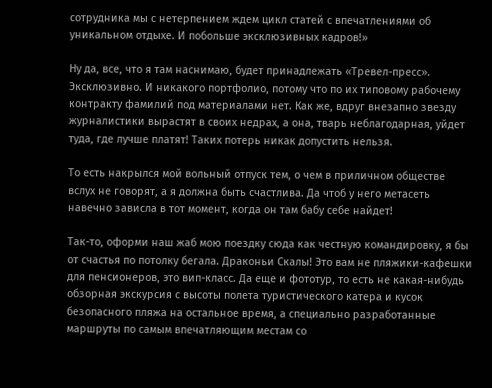сотрудника мы с нетерпением ждем цикл статей с впечатлениями об уникальном отдыхе. И побольше эксклюзивных кадров!»

Ну да, все, что я там наснимаю, будет принадлежать «Тревел-пресс». Эксклюзивно. И никакого портфолио, потому что по их типовому рабочему контракту фамилий под материалами нет. Как же, вдруг внезапно звезду журналистики вырастят в своих недрах, а она, тварь неблагодарная, уйдет туда, где лучше платят! Таких потерь никак допустить нельзя.

То есть накрылся мой вольный отпуск тем, о чем в приличном обществе вслух не говорят, а я должна быть счастлива. Да чтоб у него метасеть навечно зависла в тот момент, когда он там бабу себе найдет!

Так-то, оформи наш жаб мою поездку сюда как честную командировку, я бы от счастья по потолку бегала. Драконьи Скалы! Это вам не пляжики-кафешки для пенсионеров, это вип-класс. Да еще и фототур, то есть не какая-нибудь обзорная экскурсия с высоты полета туристического катера и кусок безопасного пляжа на остальное время, а специально разработанные маршруты по самым впечатляющим местам со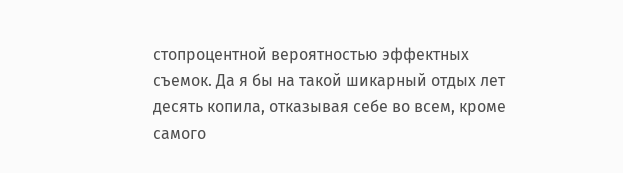стопроцентной вероятностью эффектных съемок. Да я бы на такой шикарный отдых лет десять копила, отказывая себе во всем, кроме самого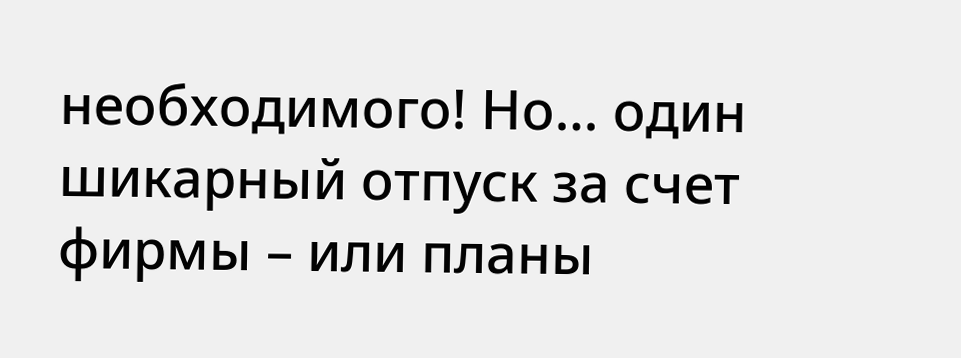необходимого! Но… один шикарный отпуск за счет фирмы – или планы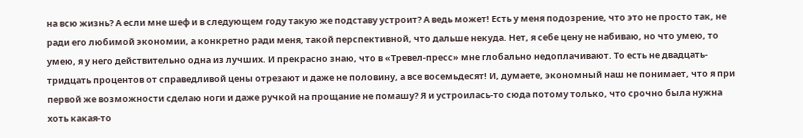на всю жизнь? А если мне шеф и в следующем году такую же подставу устроит? А ведь может! Есть у меня подозрение, что это не просто так, не ради его любимой экономии, а конкретно ради меня, такой перспективной, что дальше некуда. Нет, я себе цену не набиваю, но что умею, то умею, я у него действительно одна из лучших. И прекрасно знаю, что в «Тревел-пресс» мне глобально недоплачивают. То есть не двадцать-тридцать процентов от справедливой цены отрезают и даже не половину, а все восемьдесят! И, думаете, экономный наш не понимает, что я при первой же возможности сделаю ноги и даже ручкой на прощание не помашу? Я и устроилась-то сюда потому только, что срочно была нужна хоть какая-то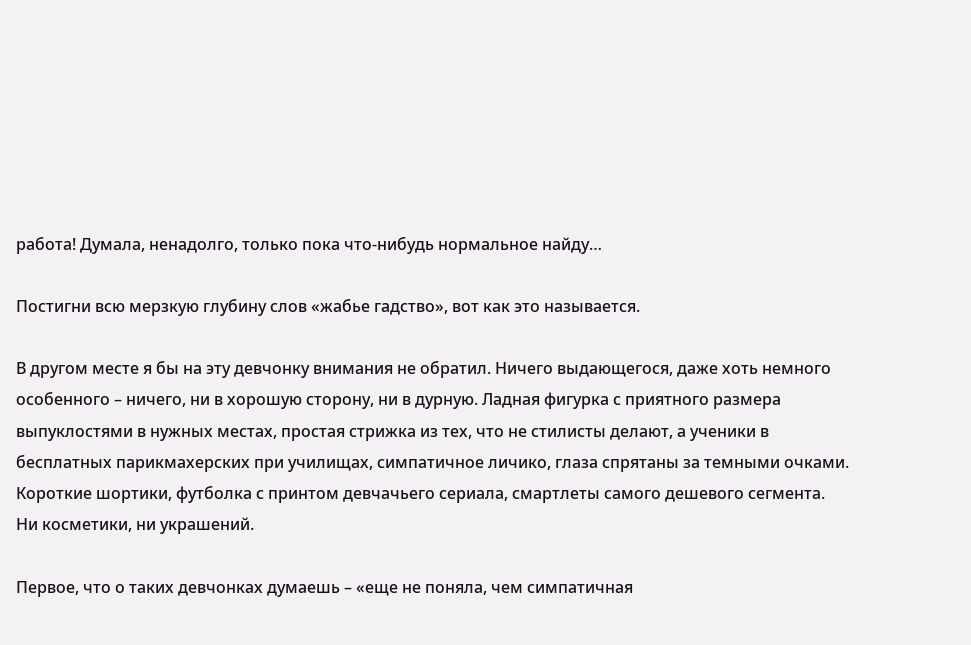работа! Думала, ненадолго, только пока что-нибудь нормальное найду…

Постигни всю мерзкую глубину слов «жабье гадство», вот как это называется.

В другом месте я бы на эту девчонку внимания не обратил. Ничего выдающегося, даже хоть немного особенного – ничего, ни в хорошую сторону, ни в дурную. Ладная фигурка с приятного размера выпуклостями в нужных местах, простая стрижка из тех, что не стилисты делают, а ученики в бесплатных парикмахерских при училищах, симпатичное личико, глаза спрятаны за темными очками. Короткие шортики, футболка с принтом девчачьего сериала, смартлеты самого дешевого сегмента. Ни косметики, ни украшений.

Первое, что о таких девчонках думаешь – «еще не поняла, чем симпатичная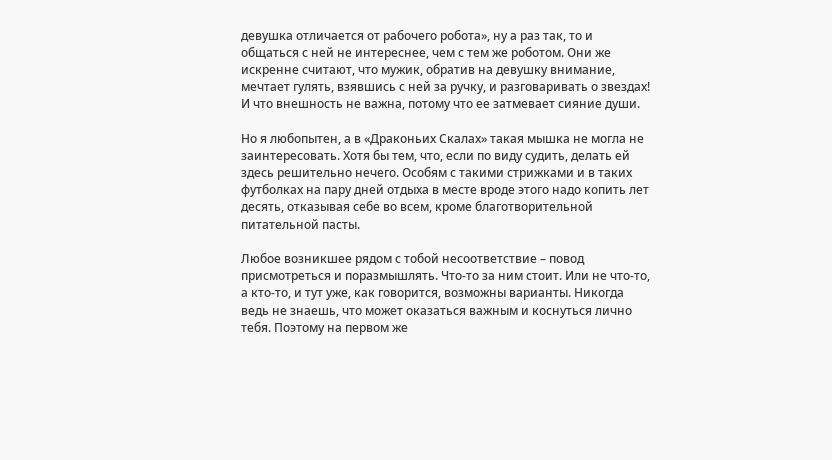девушка отличается от рабочего робота», ну а раз так, то и общаться с ней не интереснее, чем с тем же роботом. Они же искренне считают, что мужик, обратив на девушку внимание, мечтает гулять, взявшись с ней за ручку, и разговаривать о звездах! И что внешность не важна, потому что ее затмевает сияние души.

Но я любопытен, а в «Драконьих Скалах» такая мышка не могла не заинтересовать. Хотя бы тем, что, если по виду судить, делать ей здесь решительно нечего. Особям с такими стрижками и в таких футболках на пару дней отдыха в месте вроде этого надо копить лет десять, отказывая себе во всем, кроме благотворительной питательной пасты.

Любое возникшее рядом с тобой несоответствие – повод присмотреться и поразмышлять. Что-то за ним стоит. Или не что-то, а кто-то, и тут уже, как говорится, возможны варианты. Никогда ведь не знаешь, что может оказаться важным и коснуться лично тебя. Поэтому на первом же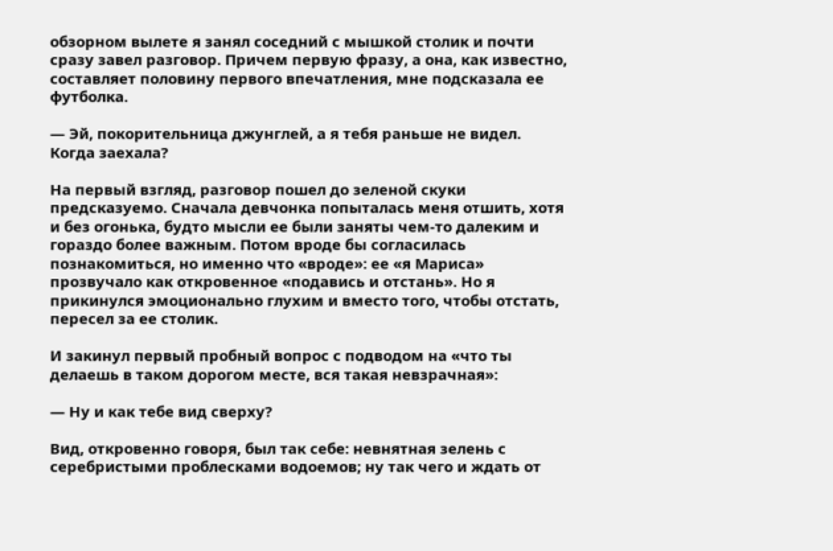обзорном вылете я занял соседний с мышкой столик и почти сразу завел разговор. Причем первую фразу, а она, как известно, составляет половину первого впечатления, мне подсказала ее футболка.

— Эй, покорительница джунглей, а я тебя раньше не видел. Когда заехала?

На первый взгляд, разговор пошел до зеленой скуки предсказуемо. Сначала девчонка попыталась меня отшить, хотя и без огонька, будто мысли ее были заняты чем-то далеким и гораздо более важным. Потом вроде бы согласилась познакомиться, но именно что «вроде»: ее «я Мариса» прозвучало как откровенное «подавись и отстань». Но я прикинулся эмоционально глухим и вместо того, чтобы отстать, пересел за ее столик.

И закинул первый пробный вопрос с подводом на «что ты делаешь в таком дорогом месте, вся такая невзрачная»:

— Ну и как тебе вид сверху?

Вид, откровенно говоря, был так себе: невнятная зелень с серебристыми проблесками водоемов; ну так чего и ждать от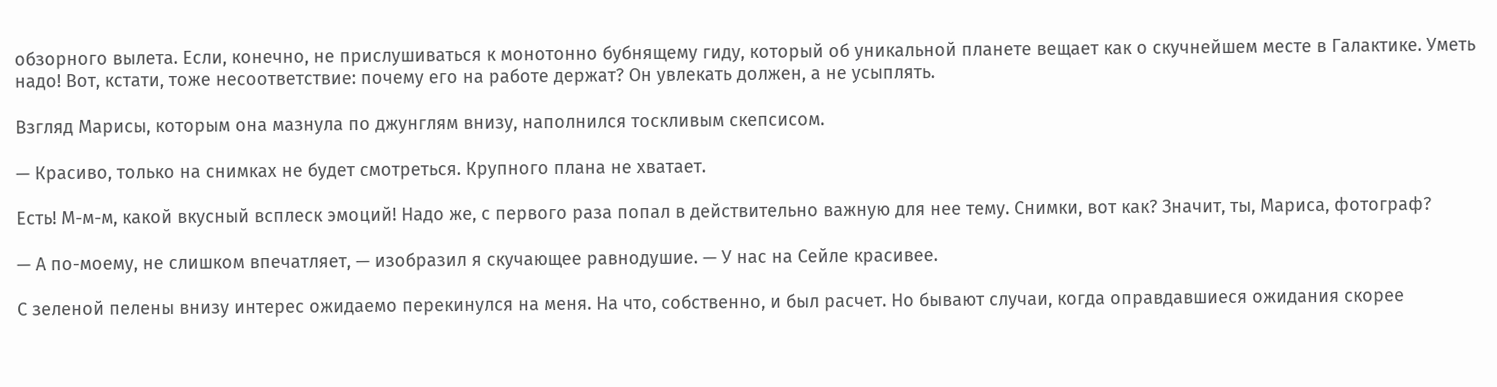обзорного вылета. Если, конечно, не прислушиваться к монотонно бубнящему гиду, который об уникальной планете вещает как о скучнейшем месте в Галактике. Уметь надо! Вот, кстати, тоже несоответствие: почему его на работе держат? Он увлекать должен, а не усыплять.

Взгляд Марисы, которым она мазнула по джунглям внизу, наполнился тоскливым скепсисом.

— Красиво, только на снимках не будет смотреться. Крупного плана не хватает.

Есть! М-м-м, какой вкусный всплеск эмоций! Надо же, с первого раза попал в действительно важную для нее тему. Снимки, вот как? Значит, ты, Мариса, фотограф?

— А по-моему, не слишком впечатляет, — изобразил я скучающее равнодушие. — У нас на Сейле красивее.

С зеленой пелены внизу интерес ожидаемо перекинулся на меня. На что, собственно, и был расчет. Но бывают случаи, когда оправдавшиеся ожидания скорее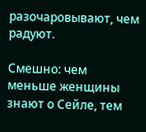разочаровывают, чем радуют.

Смешно: чем меньше женщины знают о Сейле, тем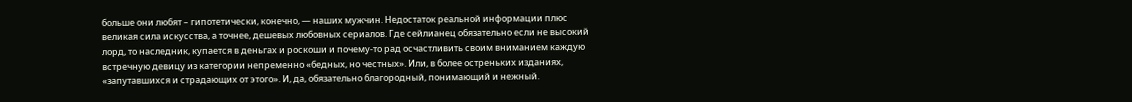больше они любят – гипотетически, конечно, — наших мужчин. Недостаток реальной информации плюс великая сила искусства, а точнее, дешевых любовных сериалов. Где сейлианец обязательно если не высокий лорд, то наследник, купается в деньгах и роскоши и почему-то рад осчастливить своим вниманием каждую встречную девицу из категории непременно «бедных, но честных». Или, в более остреньких изданиях, «запутавшихся и страдающих от этого». И, да, обязательно благородный, понимающий и нежный.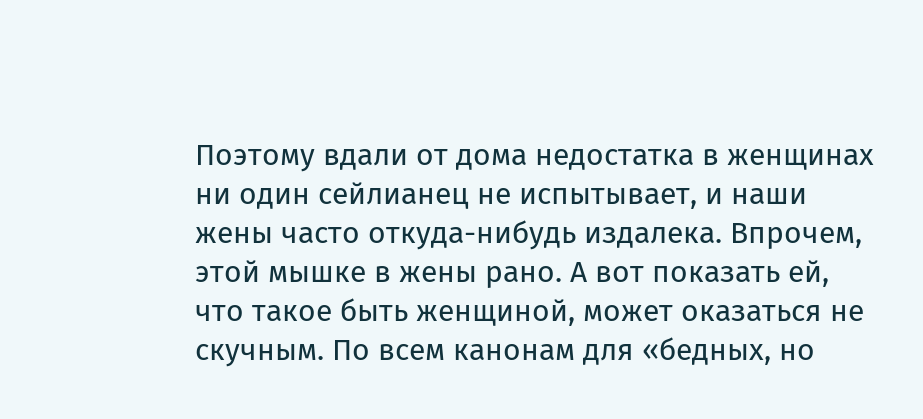Поэтому вдали от дома недостатка в женщинах ни один сейлианец не испытывает, и наши жены часто откуда-нибудь издалека. Впрочем, этой мышке в жены рано. А вот показать ей, что такое быть женщиной, может оказаться не скучным. По всем канонам для «бедных, но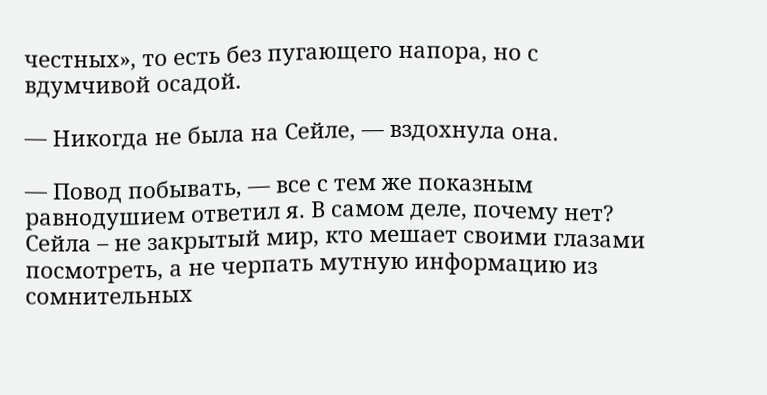честных», то есть без пугающего напора, но с вдумчивой осадой.

— Никогда не была на Сейле, — вздохнула она.

— Повод побывать, — все с тем же показным равнодушием ответил я. В самом деле, почему нет? Сейла – не закрытый мир, кто мешает своими глазами посмотреть, а не черпать мутную информацию из сомнительных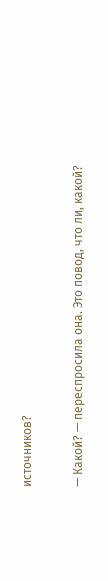источников?

— Какой? — переспросила она. Это повод, что ли, какой?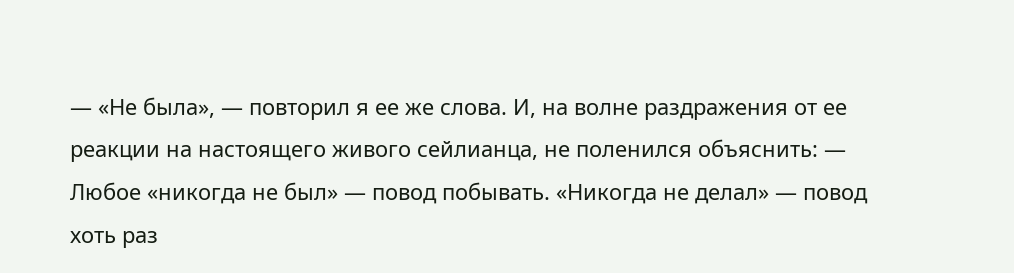— «Не была», — повторил я ее же слова. И, на волне раздражения от ее реакции на настоящего живого сейлианца, не поленился объяснить: — Любое «никогда не был» — повод побывать. «Никогда не делал» — повод хоть раз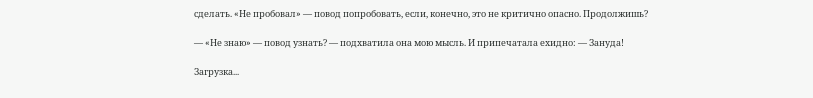сделать. «Не пробовал» — повод попробовать, если, конечно, это не критично опасно. Продолжишь?

— «Не знаю» — повод узнать? — подхватила она мою мысль. И припечатала ехидно: — Зануда!

Загрузка...